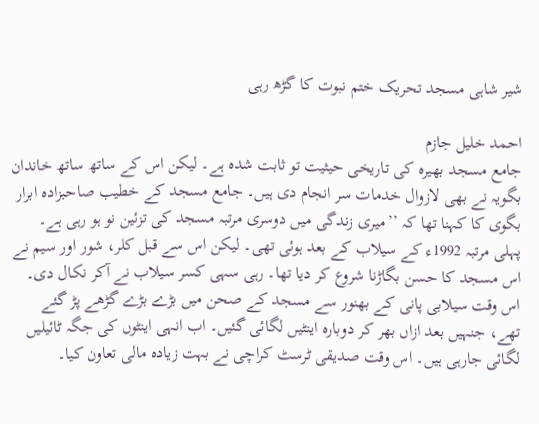شیر شاہی مسجد تحریک ختم نبوت کا گڑھ رہی

احمد خلیل جازم
جامع مسجد بھیرہ کی تاریخی حیثیت تو ثابت شدہ ہے۔ لیکن اس کے ساتھ ساتھ خاندان بگویہ نے بھی لازوال خدمات سر انجام دی ہیں۔ جامع مسجد کے خطیب صاحبزادہ ابرار بگوی کا کہنا تھا کہ ’’میری زندگی میں دوسری مرتبہ مسجد کی تزئین نو ہو رہی ہے۔ پہلی مرتبہ 1992ء کے سیلاب کے بعد ہوئی تھی۔ لیکن اس سے قبل کلر، شور اور سیم نے اس مسجد کا حسن بگاڑنا شروع کر دیا تھا۔ رہی سہی کسر سیلاب نے آکر نکال دی۔ اس وقت سیلابی پانی کے بھنور سے مسجد کے صحن میں بڑے بڑے گڑھے پڑ گئے تھے، جنہیں بعد ازاں بھر کر دوبارہ اینٹیں لگائی گئیں۔ اب انہی اینٹوں کی جگہ ٹائیلیں لگائی جارہی ہیں۔ اس وقت صدیقی ٹرسٹ کراچی نے بہت زیادہ مالی تعاون کیا۔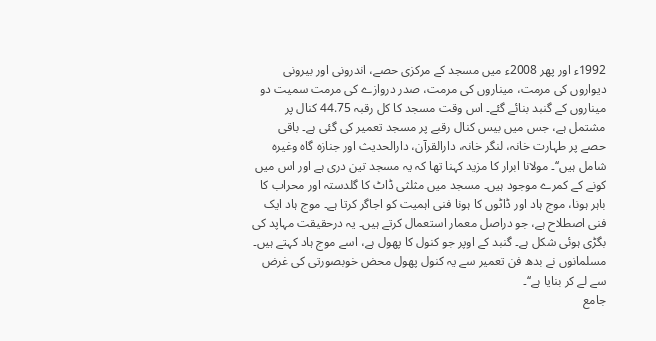1992ء اور پھر 2008ء میں مسجد کے مرکزی حصے، اندرونی اور بیرونی دیواروں کی مرمت، میناروں کی مرمت، صدر دروازے کی مرمت سمیت دو میناروں کے گنبد بنائے گئے۔ اس وقت مسجد کا کل رقبہ 44.75 کنال پر مشتمل ہے، جس میں بیس کنال رقبے پر مسجد تعمیر کی گئی ہے۔ باقی حصے پر طہارت خانہ، لنگر خانہ، دارالقرآن، دارالحدیث اور جنازہ گاہ وغیرہ شامل ہیں‘‘۔ مولانا ابرار کا مزید کہنا تھا کہ یہ مسجد تین دری ہے اور اس میں کونے کے کمرے موجود ہیں۔ مسجد میں مثلثی ڈاٹ کا گلدستہ اور محراب کا باہر ہونا، موج ہاد اور ڈاٹوں کا ہونا فنی اہمیت کو اجاگر کرتا ہے۔ موج ہاد ایک فنی اصطلاح ہے، جو دراصل معمار استعمال کرتے ہیں۔ یہ درحقیقت مہاپد کی بگڑی ہوئی شکل ہے۔ گنبد کے اوپر جو کنول کا پھول ہے، اسے موج ہاد کہتے ہیں۔ مسلمانوں نے بدھ فن تعمیر سے یہ کنول پھول محض خوبصورتی کی غرض سے لے کر بنایا ہے‘‘۔
جامع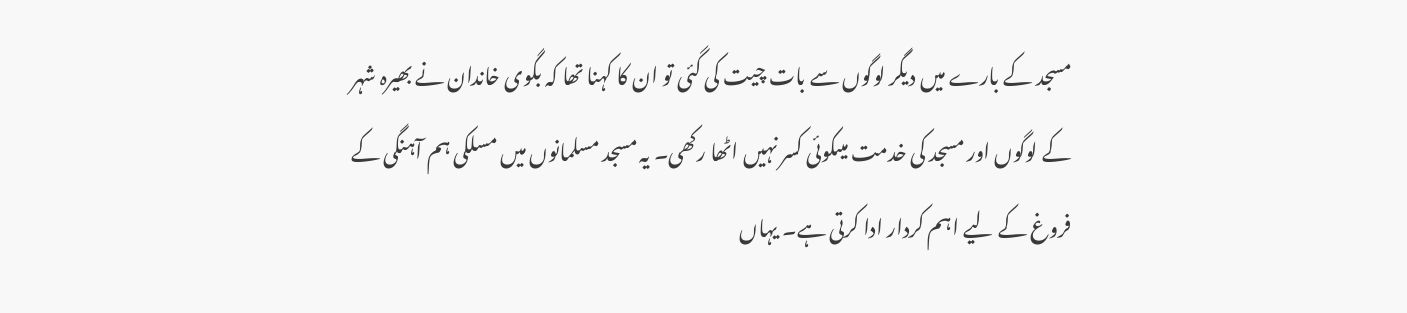مسجد کے بارے میں دیگر لوگوں سے بات چیت کی گئی تو ان کا کہنا تھا کہ بگوی خاندان نے بھیرہ شہر کے لوگوں اور مسجد کی خدمت میںکوئی کسر نہیں اٹھا رکھی۔ یہ مسجد مسلمانوں میں مسلکی ہم آہنگی کے فروغ کے لیے اہم کردار ادا کرتی ہے۔ یہاں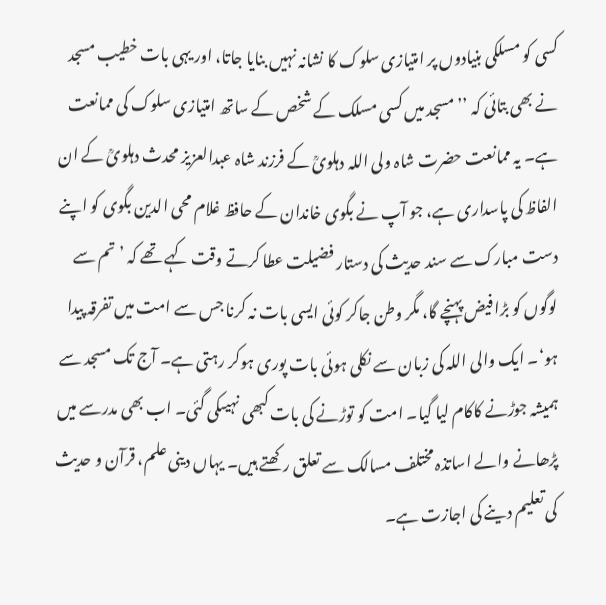کسی کو مسلکی بنیادوں پر امتیازی سلوک کا نشانہ نہیں بنایا جاتا، اور یہی بات خطیب مسجد نے بھی بتائی کہ ’’مسجد میں کسی مسلک کے شخص کے ساتھ امتیازی سلوک کی ممانعت ہے۔ یہ ممانعت حضرت شاہ ولی اللہ دہلویؒ کے فرزند شاہ عبدالعزیز محدث دہلویؒ کے ان الفاظ کی پاسداری ہے، جو آپ نے بگوی خاندان کے حافظ غلام محی الدین بگوی کو اپنے دست مبارک سے سند حدیث کی دستار فضیلت عطا کرتے وقت کہے تھے کہ ’تم سے لوگوں کو بڑا فیض پہنچے گا، مگر وطن جاکر کوئی ایسی بات نہ کرنا جس سے امت میں تفرقہ پیدا ہو‘۔ ایک والی اللہ کی زبان سے نکلی ہوئی بات پوری ہوکر رہتی ہے۔ آج تک مسجد سے ہمیشہ جوڑنے کاکام لیا گیا۔ امت کو توڑنے کی بات کبھی نہیںکی گئی۔ اب بھی مدرسے میں پڑھانے والے اساتذہ مختلف مسالک سے تعلق رکھتے ہیں۔ یہاں دینی علم، قرآن و حدیث کی تعلیم دینے کی اجازت ہے۔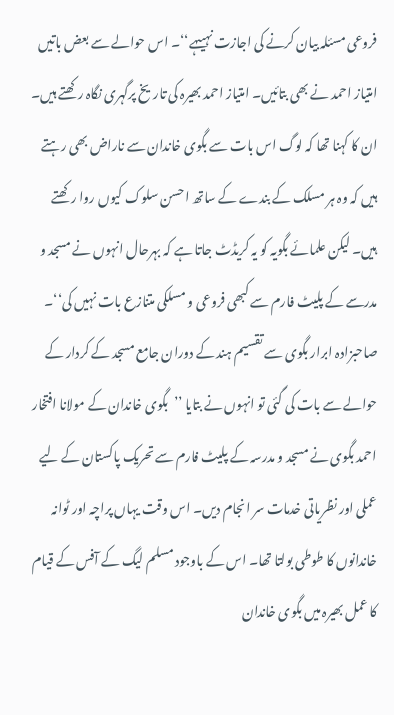فروعی مسئلہ بیان کرنے کی اجازت نہیںہے‘‘۔ اس حوالے سے بعض باتیں امتیاز احمد نے بھی بتائیں۔ امتیاز احمد بھیرہ کی تاریخ پرگہری نگاہ رکھتے ہیں۔ ان کا کہنا تھا کہ لوگ اس بات سے بگوی خاندان سے ناراض بھی رہتے ہیں کہ وہ ہر مسلک کے بندے کے ساتھ احسن سلوک کیوں روا رکھتے ہیں۔ لیکن علمائے بگویہ کو یہ کریڈٹ جاتا ہے کہ بہرحال انہوں نے مسجد و مدرسے کے پلیٹ فارم سے کبھی فروعی و مسلکی متنازع بات نہیں کی‘‘۔ صاحبزادہ ابرار بگوی سے تقسیم ہند کے دوران جامع مسجد کے کردار کے حوالے سے بات کی گئی تو انہوں نے بتایا ’’بگوی خاندان کے مولانا افتخار احمد بگوی نے مسجد و مدرسہ کے پلیٹ فارم سے تحریک پاکستان کے لیے عملی اور نظریاتی خدمات سر انجام دیں۔ اس وقت یہاں پراچہ اور ٹوانہ خاندانوں کا طوطی بولتا تھا۔ اس کے باوجود مسلم لیگ کے آفس کے قیام کا عمل بھیرہ میں بگوی خاندان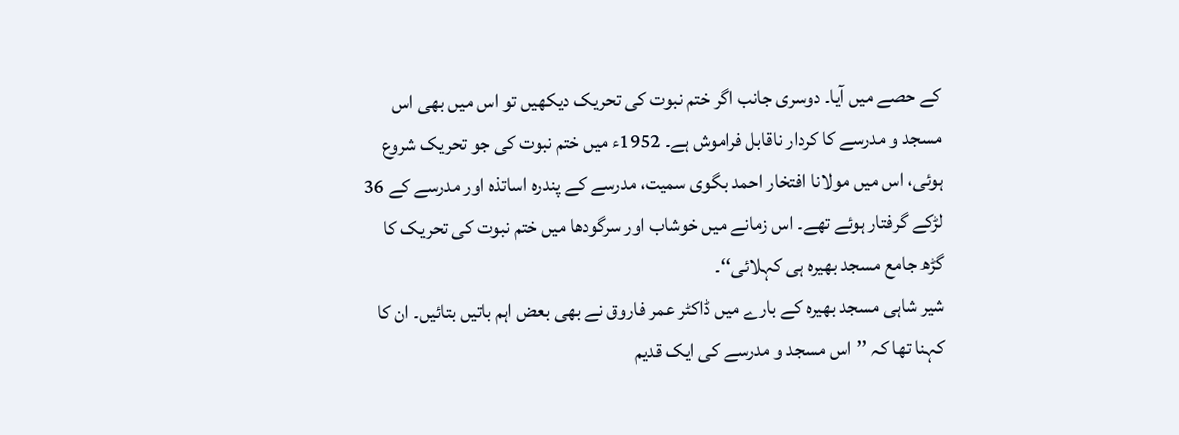کے حصے میں آیا۔ دوسری جانب اگر ختم نبوت کی تحریک دیکھیں تو اس میں بھی اس مسجد و مدرسے کا کردار ناقابل فراموش ہے۔ 1952ء میں ختم نبوت کی جو تحریک شروع ہوئی، اس میں مولانا افتخار احمد بگوی سمیت، مدرسے کے پندرہ اساتذہ اور مدرسے کے 36 لڑکے گرفتار ہوئے تھے۔ اس زمانے میں خوشاب اور سرگودھا میں ختم نبوت کی تحریک کا گڑھ جامع مسجد بھیرہ ہی کہلائی‘‘۔
شیر شاہی مسجد بھیرہ کے بارے میں ڈاکٹر عمر فاروق نے بھی بعض اہم باتیں بتائیں۔ ان کا کہنا تھا کہ ’’اس مسجد و مدرسے کی ایک قدیم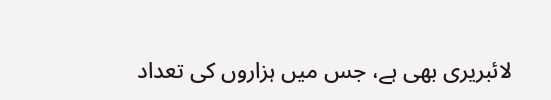لائبریری بھی ہے، جس میں ہزاروں کی تعداد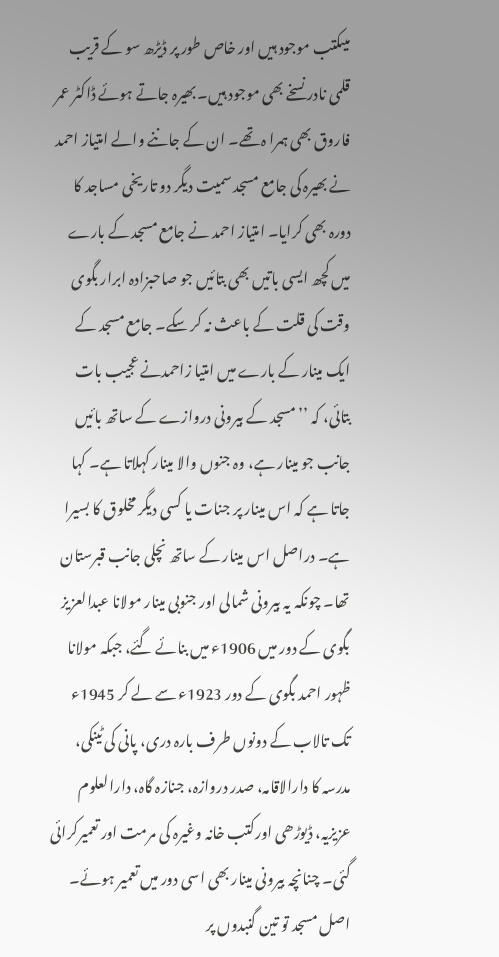میںکتب موجود ہیں اور خاص طور پر ڈیڑھ سو کے قریب قلمی نادر نسخے بھی موجود ہیں۔ بھیرہ جاتے ہوئے ڈاکٹر عمر فاروق بھی ہمرا ہ تھے۔ ان کے جاننے والے امتیاز احمد نے بھیرہ کی جامع مسجد سمیت دیگر دو تاریخی مساجد کا دورہ بھی کرایا۔ امتیاز احمد نے جامع مسجد کے بارے میں کچھ ایسی باتیں بھی بتائیں جو صاحبزادہ ابرار بگوی وقت کی قلت کے باعث نہ کر سکے۔ جامع مسجد کے ایک مینار کے بارے میں امتیا زاحمدنے عجیب بات بتائی، کہ ’’مسجد کے بیرونی دروازے کے ساتھ بائیں جانب جو مینار ہے، وہ جنوں والا مینار کہلاتا ہے۔ کہا جاتا ہے کہ اس مینار پر جنات یا کسی دیگر مخلوق کا بسیرا ہے۔ دراصل اس مینار کے ساتھ نچلی جانب قبرستان تھا۔ چونکہ یہ بیرونی شمالی اور جنوبی مینار مولانا عبدالعزیز بگوی کے دور میں 1906ء میں بنائے گئے، جبکہ مولانا ظہور احمد بگوی کے دور 1923ء سے لے کر 1945ء تک تالاب کے دونوں طرف بارہ دری، پانی کی ٹینکی، مدرسہ کا دارالاقامہ، صدر دروازہ، جنازہ گاہ، دارالعلوم عزیزیہ، ڈیوڑھی اورکتب خانہ وغیرہ کی مرمت اور تعمیرکرائی گئی۔ چنانچہ بیرونی مینار بھی اسی دور میں تعمیر ہوئے۔ اصل مسجد تو تین گنبدوں پر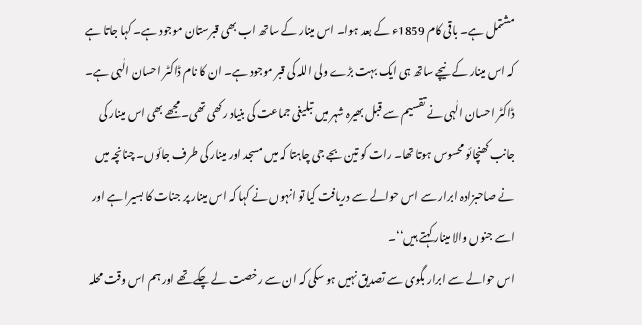مشتمل ہے۔ باقی کام 1859ء کے بعد ہوا۔ اس مینار کے ساتھ اب بھی قبرستان موجود ہے۔ کہا جاتا ہے کہ اس مینار کے نیچے ساتھ ہی ایک بہت بڑے ولی اللہ کی قبر موجود ہے۔ ان کا نام ڈاکٹر احسان الٰہی ہے۔ ڈاکٹر احسان الٰہی نے تقسیم سے قبل بھیرہ شہر میں تبلیغی جماعت کی بنیاد رکھی تھی۔ مجھے بھی اس مینار کی جانب کھنچائو محسوس ہوتا تھا۔ رات کو تین بجے جی چاہتا کہ میں مسجد اور مینار کی طرف جائوں۔ چنانچہ میں نے صاحبزادہ ابرار سے اس حوالے سے دریافت کیا تو انہوں نے کہا کہ اس مینار پر جنات کا بسیرا ہے اور اسے جنوں والا مینار کہتے ہیں‘‘۔
اس حوالے سے ابرار بگوی سے تصدیق نہیں ہو سکی کہ ان سے رخصت لے چکے تھے اور ہم اس وقت محلہ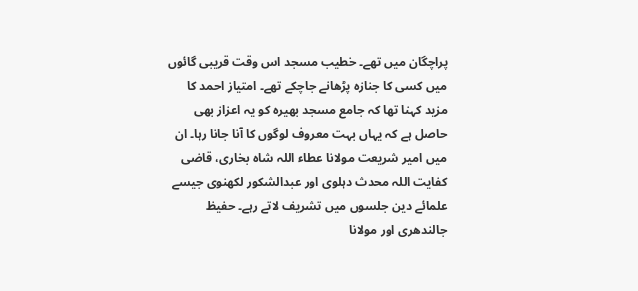پراچگان میں تھے۔ خطیب مسجد اس وقت قریبی گائوں میں کسی کا جنازہ پڑھانے جاچکے تھے۔ امتیاز احمد کا مزید کہنا تھا کہ جامع مسجد بھیرہ کو یہ اعزاز بھی حاصل ہے کہ یہاں بہت معروف لوگوں کا آنا جانا رہا۔ ان میں امیر شریعت مولانا عطاء اللہ شاہ بخاری، قاضی کفایت اللہ محدث دہلوی اور عبدالشکور لکھنوی جیسے علمائے دین جلسوں میں تشریف لاتے رہے۔ حفیظ جالندھری اور مولانا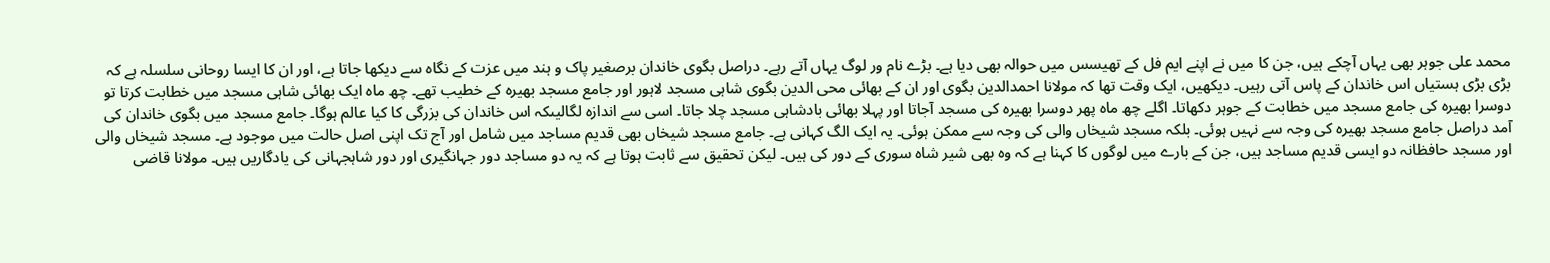محمد علی جوہر بھی یہاں آچکے ہیں، جن کا میں نے اپنے ایم فل کے تھیسس میں حوالہ بھی دیا ہے۔ بڑے نام ور لوگ یہاں آتے رہے۔ دراصل بگوی خاندان برصغیر پاک و ہند میں عزت کے نگاہ سے دیکھا جاتا ہے، اور ان کا ایسا روحانی سلسلہ ہے کہ بڑی بڑی ہستیاں اس خاندان کے پاس آتی رہیں۔ دیکھیں، ایک وقت تھا کہ مولانا احمدالدین بگوی اور ان کے بھائی محی الدین بگوی شاہی مسجد لاہور اور جامع مسجد بھیرہ کے خطیب تھے۔ چھ ماہ ایک بھائی شاہی مسجد میں خطابت کرتا تو دوسرا بھیرہ کی جامع مسجد میں خطابت کے جوہر دکھاتا۔ اگلے چھ ماہ پھر دوسرا بھیرہ کی مسجد آجاتا اور پہلا بھائی بادشاہی مسجد چلا جاتا۔ اسی سے اندازہ لگالیںکہ اس خاندان کی بزرگی کا کیا عالم ہوگا۔ جامع مسجد میں بگوی خاندان کی آمد دراصل جامع مسجد بھیرہ کی وجہ سے نہیں ہوئی۔ بلکہ مسجد شیخاں والی کی وجہ سے ممکن ہوئی۔ یہ ایک الگ کہانی ہے۔ جامع مسجد شیخاں بھی قدیم مساجد میں شامل اور آج تک اپنی اصل حالت میں موجود ہے۔ مسجد شیخاں والی اور مسجد حافظانہ دو ایسی قدیم مساجد ہیں، جن کے بارے میں لوگوں کا کہنا ہے کہ وہ بھی شیر شاہ سوری کے دور کی ہیں۔ لیکن تحقیق سے ثابت ہوتا ہے کہ یہ دو مساجد دور جہانگیری اور دور شاہجہانی کی یادگاریں ہیں۔ مولانا قاضی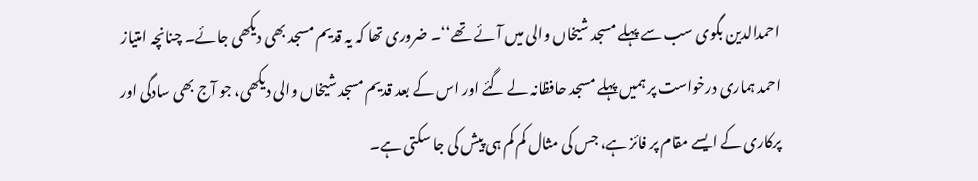احمدالدین بگوی سب سے پہلے مسجد شیخاں والی میں آئے تھے‘‘۔ ضروری تھا کہ یہ قدیم مسجد بھی دیکھی جائے۔ چنانچہ امتیاز احمد ہماری درخواست پر ہمیں پہلے مسجد حافظانہ لے گئے اور اس کے بعد قدیم مسجد شیخاں والی دیکھی، جو آج بھی سادگی اور پرکاری کے ایسے مقام پر فائز ہے، جس کی مثال کم کم ہی پیش کی جا سکتی ہے۔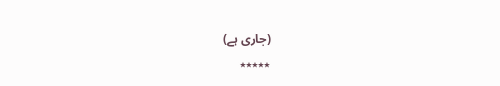(جاری ہے)
٭٭٭٭٭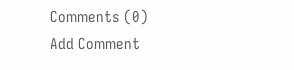Comments (0)
Add Comment